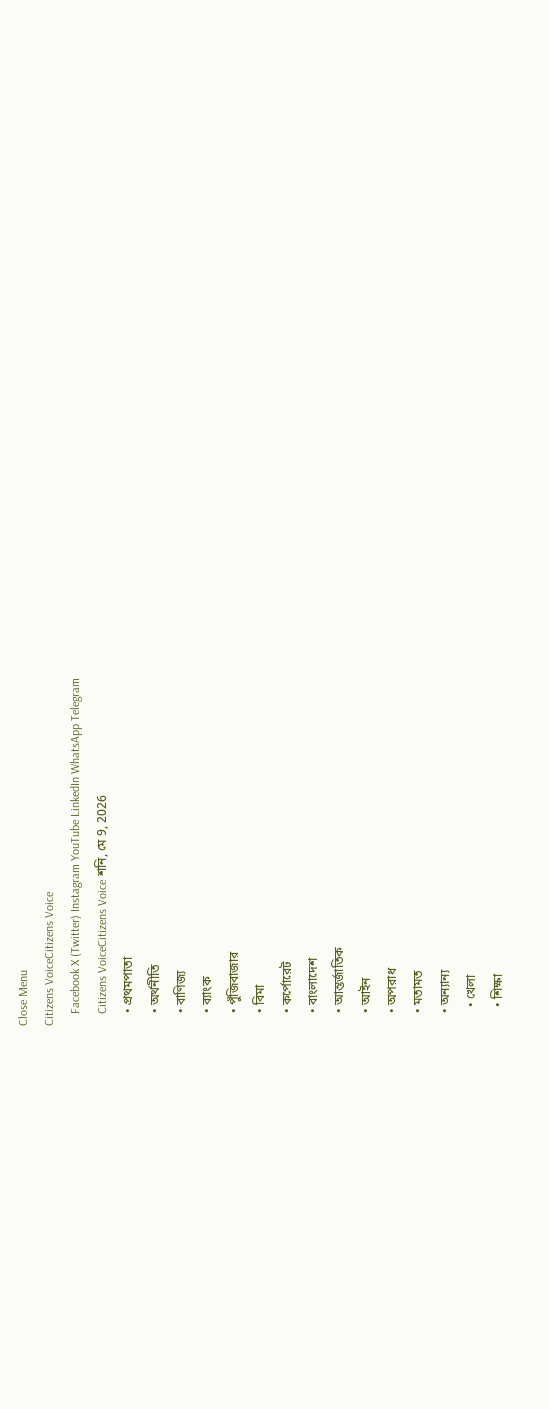Close Menu
Citizens VoiceCitizens Voice
    Facebook X (Twitter) Instagram YouTube LinkedIn WhatsApp Telegram
    Citizens VoiceCitizens Voice শনি, মে 9, 2026
    • প্রথমপাতা
    • অর্থনীতি
    • বাণিজ্য
    • ব্যাংক
    • পুঁজিবাজার
    • বিমা
    • কর্পোরেট
    • বাংলাদেশ
    • আন্তর্জাতিক
    • আইন
    • অপরাধ
    • মতামত
    • অন্যান্য
      • খেলা
      • শিক্ষা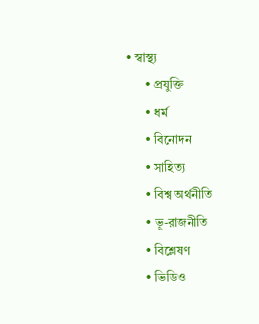• স্বাস্থ্য
      • প্রযুক্তি
      • ধর্ম
      • বিনোদন
      • সাহিত্য
      • বিশ্ব অর্থনীতি
      • ভূ-রাজনীতি
      • বিশ্লেষণ
      • ভিডিও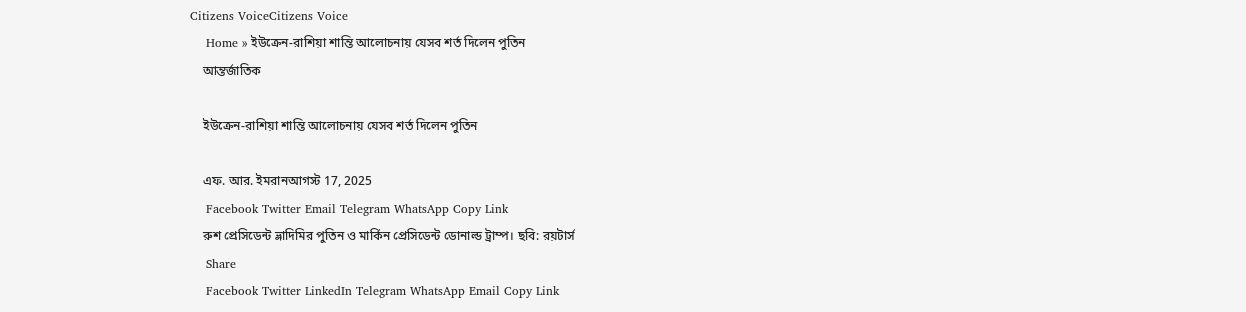Citizens VoiceCitizens Voice
    Home » ইউক্রেন-রাশিয়া শান্তি আলোচনায় যেসব শর্ত দিলেন পুতিন
    আন্তর্জাতিক

    ইউক্রেন-রাশিয়া শান্তি আলোচনায় যেসব শর্ত দিলেন পুতিন

    এফ. আর. ইমরানআগস্ট 17, 2025
    Facebook Twitter Email Telegram WhatsApp Copy Link
    রুশ প্রেসিডেন্ট ভ্লাদিমির পুতিন ও মার্কিন প্রেসিডেন্ট ডোনাল্ড ট্রাম্প। ছবি: রয়টার্স
    Share
    Facebook Twitter LinkedIn Telegram WhatsApp Email Copy Link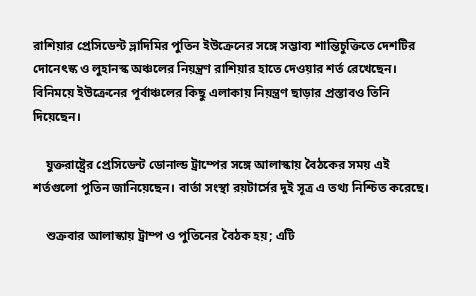রাশিয়ার প্রেসিডেন্ট ভ্লাদিমির পুতিন ইউক্রেনের সঙ্গে সম্ভাব্য শান্তিচুক্তিতে দেশটির দোনেৎস্ক ও লুহানস্ক অঞ্চলের নিয়ন্ত্রণ রাশিয়ার হাতে দেওয়ার শর্ত রেখেছেন। বিনিময়ে ইউক্রেনের পূর্বাঞ্চলের কিছু এলাকায় নিয়ন্ত্রণ ছাড়ার প্রস্তাবও তিনি দিয়েছেন।

    যুক্তরাষ্ট্রের প্রেসিডেন্ট ডোনাল্ড ট্রাম্পের সঙ্গে আলাস্কায় বৈঠকের সময় এই শর্তগুলো পুতিন জানিয়েছেন। বার্তা সংস্থা রয়টার্সের দুই সূত্র এ তথ্য নিশ্চিত করেছে।

    শুক্রবার আলাস্কায় ট্রাম্প ও পুতিনের বৈঠক হয়; এটি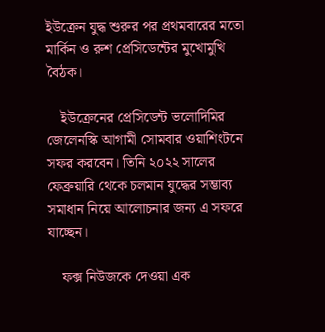ইউক্রেন যুদ্ধ শুরুর পর প্রথমবারের মতো মার্কিন ও রুশ প্রেসিডেন্টের মুখোমুখি বৈঠক।

    ইউক্রেনের প্রেসিডেন্ট ভলোদিমির জেলেনস্কি আগামী সোমবার ওয়াশিংটনে সফর করবেন। তিনি ২০২২ সালের ফেব্রুয়ারি থেকে চলমান যুদ্ধের সম্ভাব্য সমাধান নিয়ে আলোচনার জন্য এ সফরে যাচ্ছেন।

    ফক্স নিউজকে দেওয়া এক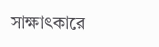সাক্ষাৎকারে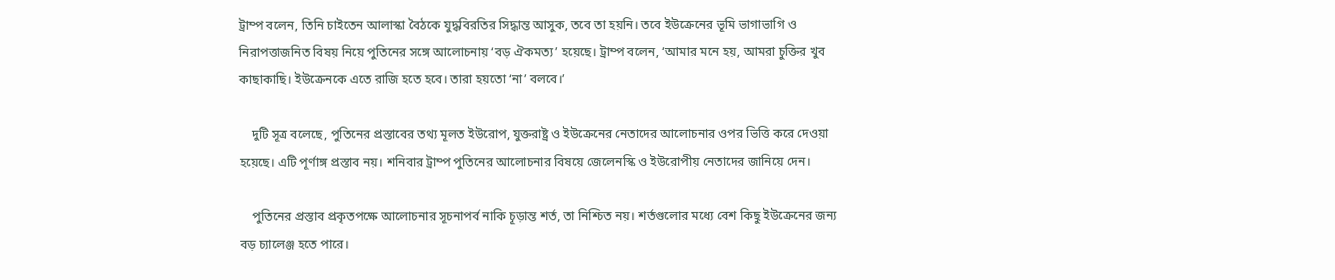ট্রাম্প বলেন, তিনি চাইতেন আলাস্কা বৈঠকে যুদ্ধবিরতির সিদ্ধান্ত আসুক, তবে তা হয়নি। তবে ইউক্রেনের ভূমি ভাগাভাগি ও নিরাপত্তাজনিত বিষয় নিয়ে পুতিনের সঙ্গে আলোচনায় ‘বড় ঐকমত্য’ হয়েছে। ট্রাম্প বলেন, ‘আমার মনে হয়, আমরা চুক্তির খুব কাছাকাছি। ইউক্রেনকে এতে রাজি হতে হবে। তারা হয়তো ‘না’ বলবে।’

    দুটি সূত্র বলেছে, পুতিনের প্রস্তাবের তথ্য মূলত ইউরোপ, যুক্তরাষ্ট্র ও ইউক্রেনের নেতাদের আলোচনার ওপর ভিত্তি করে দেওয়া হয়েছে। এটি পূর্ণাঙ্গ প্রস্তাব নয়। শনিবার ট্রাম্প পুতিনের আলোচনার বিষয়ে জেলেনস্কি ও ইউরোপীয় নেতাদের জানিয়ে দেন।

    পুতিনের প্রস্তাব প্রকৃতপক্ষে আলোচনার সূচনাপর্ব নাকি চূড়ান্ত শর্ত, তা নিশ্চিত নয়। শর্তগুলোর মধ্যে বেশ কিছু ইউক্রেনের জন্য বড় চ্যালেঞ্জ হতে পারে।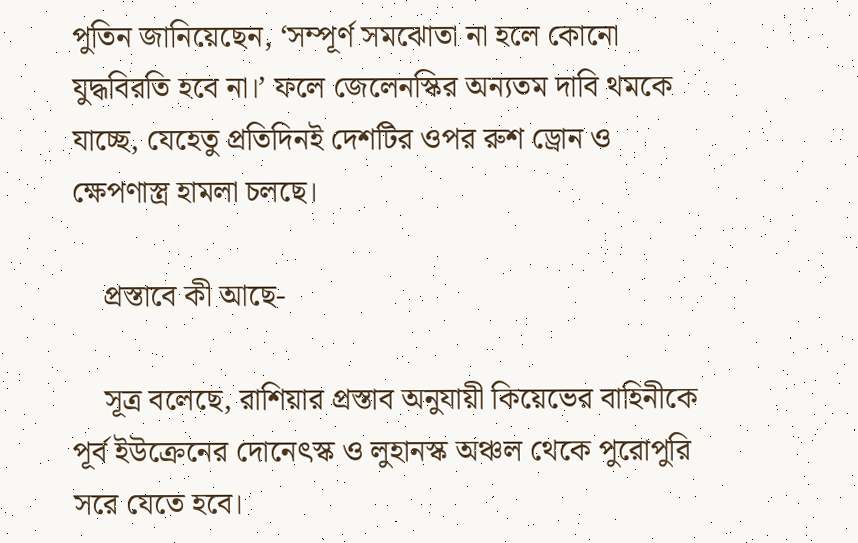পুতিন জানিয়েছেন, ‘সম্পূর্ণ সমঝোতা না হলে কোনো যুদ্ধবিরতি হবে না।’ ফলে জেলেনস্কির অন্যতম দাবি থমকে যাচ্ছে, যেহেতু প্রতিদিনই দেশটির ওপর রুশ ড্রোন ও ক্ষেপণাস্ত্র হামলা চলছে।

    প্রস্তাবে কী আছে-

    সূত্র বলেছে, রাশিয়ার প্রস্তাব অনুযায়ী কিয়েভের বাহিনীকে পূর্ব ইউক্রেনের দোনেৎস্ক ও লুহানস্ক অঞ্চল থেকে পুরোপুরি সরে যেতে হবে।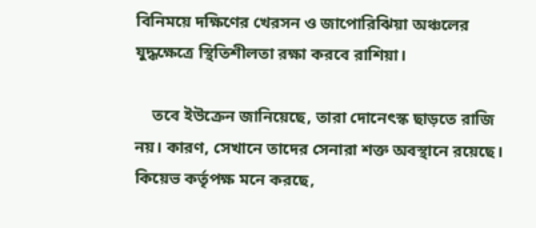বিনিময়ে দক্ষিণের খেরসন ও জাপোরিঝিয়া অঞ্চলের যুদ্ধক্ষেত্রে স্থিতিশীলতা রক্ষা করবে রাশিয়া।

    তবে ইউক্রেন জানিয়েছে, তারা দোনেৎস্ক ছাড়তে রাজি নয়। কারণ, সেখানে তাদের সেনারা শক্ত অবস্থানে রয়েছে। কিয়েভ কর্তৃপক্ষ মনে করছে,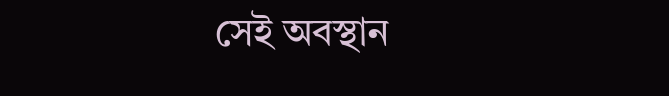সেই অবস্থান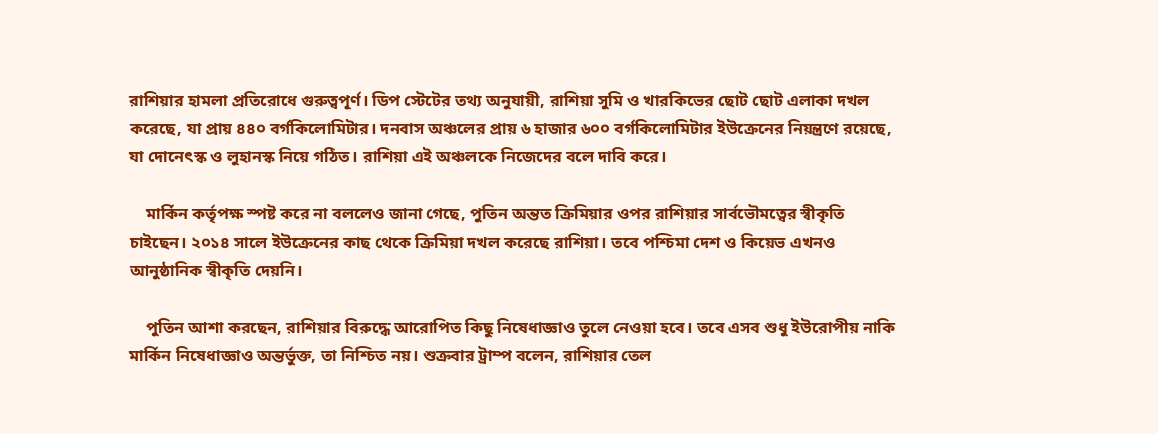রাশিয়ার হামলা প্রতিরোধে গুরুত্বপূর্ণ। ডিপ স্টেটের তথ্য অনুযায়ী, রাশিয়া সুমি ও খারকিভের ছোট ছোট এলাকা দখল করেছে, যা প্রায় ৪৪০ বর্গকিলোমিটার। দনবাস অঞ্চলের প্রায় ৬ হাজার ৬০০ বর্গকিলোমিটার ইউক্রেনের নিয়ন্ত্রণে রয়েছে, যা দোনেৎস্ক ও লুহানস্ক নিয়ে গঠিত। রাশিয়া এই অঞ্চলকে নিজেদের বলে দাবি করে।

    মার্কিন কর্তৃপক্ষ স্পষ্ট করে না বললেও জানা গেছে, পুতিন অন্তত ক্রিমিয়ার ওপর রাশিয়ার সার্বভৌমত্বের স্বীকৃতি চাইছেন। ২০১৪ সালে ইউক্রেনের কাছ থেকে ক্রিমিয়া দখল করেছে রাশিয়া। তবে পশ্চিমা দেশ ও কিয়েভ এখনও আনুষ্ঠানিক স্বীকৃতি দেয়নি।

    পুতিন আশা করছেন, রাশিয়ার বিরুদ্ধে আরোপিত কিছু নিষেধাজ্ঞাও তুলে নেওয়া হবে। তবে এসব শুধু ইউরোপীয় নাকি মার্কিন নিষেধাজ্ঞাও অন্তর্ভুক্ত, তা নিশ্চিত নয়। শুক্রবার ট্রাম্প বলেন, রাশিয়ার তেল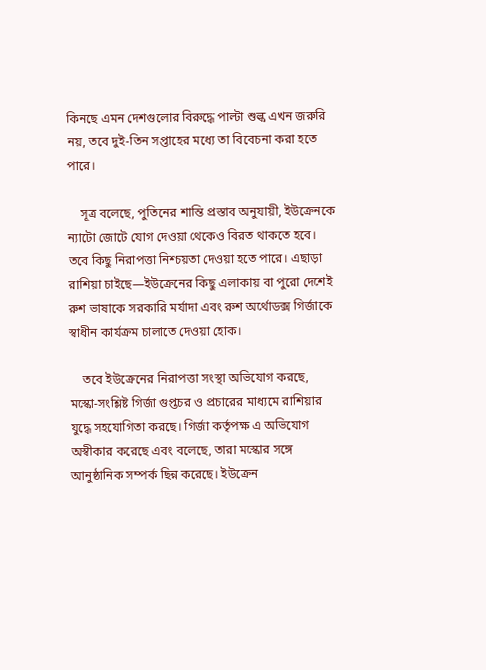কিনছে এমন দেশগুলোর বিরুদ্ধে পাল্টা শুল্ক এখন জরুরি নয়, তবে দুই-তিন সপ্তাহের মধ্যে তা বিবেচনা করা হতে পারে।

    সূত্র বলেছে, পুতিনের শান্তি প্রস্তাব অনুযায়ী, ইউক্রেনকে ন্যাটো জোটে যোগ দেওয়া থেকেও বিরত থাকতে হবে। তবে কিছু নিরাপত্তা নিশ্চয়তা দেওয়া হতে পারে। এছাড়া রাশিয়া চাইছে—ইউক্রেনের কিছু এলাকায় বা পুরো দেশেই রুশ ভাষাকে সরকারি মর্যাদা এবং রুশ অর্থোডক্স গির্জাকে স্বাধীন কার্যক্রম চালাতে দেওয়া হোক।

    তবে ইউক্রেনের নিরাপত্তা সংস্থা অভিযোগ করছে, মস্কো-সংশ্লিষ্ট গির্জা গুপ্তচর ও প্রচারের মাধ্যমে রাশিয়ার যুদ্ধে সহযোগিতা করছে। গির্জা কর্তৃপক্ষ এ অভিযোগ অস্বীকার করেছে এবং বলেছে, তারা মস্কোর সঙ্গে আনুষ্ঠানিক সম্পর্ক ছিন্ন করেছে। ইউক্রেন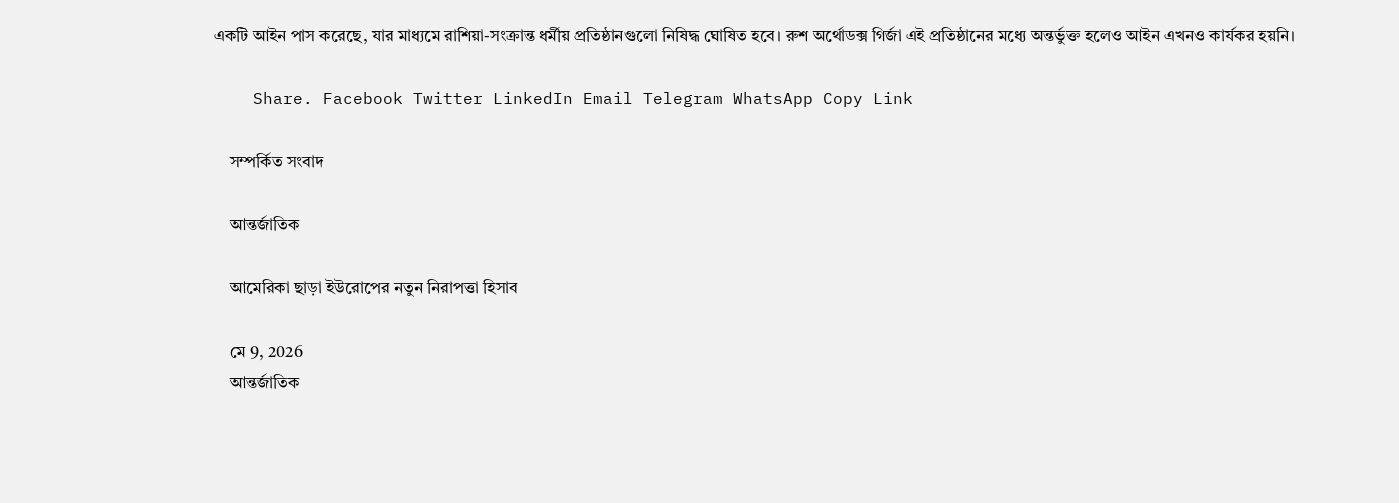একটি আইন পাস করেছে, যার মাধ্যমে রাশিয়া-সংক্রান্ত ধর্মীয় প্রতিষ্ঠানগুলো নিষিদ্ধ ঘোষিত হবে। রুশ অর্থোডক্স গির্জা এই প্রতিষ্ঠানের মধ্যে অন্তর্ভুক্ত হলেও আইন এখনও কার্যকর হয়নি।

    Share. Facebook Twitter LinkedIn Email Telegram WhatsApp Copy Link

    সম্পর্কিত সংবাদ

    আন্তর্জাতিক

    আমেরিকা ছাড়া ইউরোপের নতুন নিরাপত্তা হিসাব

    মে 9, 2026
    আন্তর্জাতিক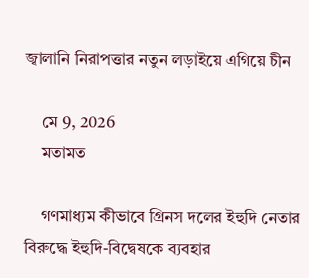জ্বালানি নিরাপত্তার নতুন লড়াইয়ে এগিয়ে চীন

    মে 9, 2026
    মতামত

    গণমাধ্যম কীভাবে গ্রিনস দলের ইহুদি নেতার বিরুদ্ধে ইহুদি-বিদ্বেষকে ব্যবহার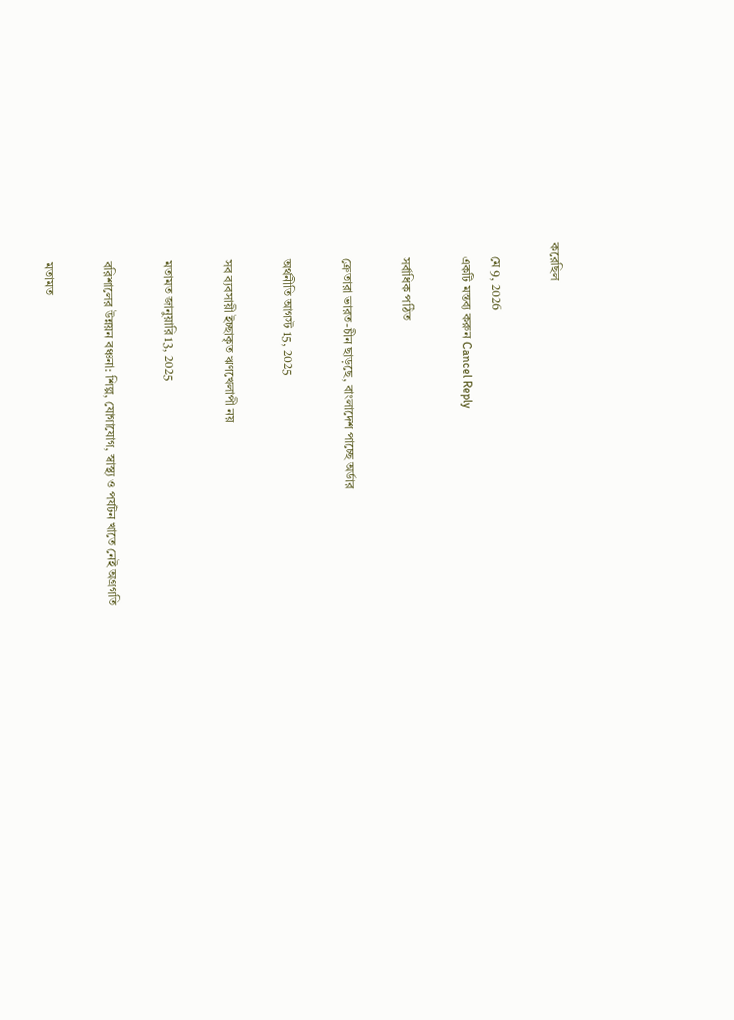করেছিল

    মে 9, 2026
    একটি মন্তব্য করুন Cancel Reply

    সর্বাধিক পঠিত

    ক্রেতারা ভারত-চীন ছাড়ছে, বাংলাদেশ পাচ্ছে অর্ডার

    অর্থনীতি আগস্ট 15, 2025

    সব ব্যবসায়ী ইচ্ছাকৃত ঋণখেলাপী নয়

    মতামত জানুয়ারি 13, 2025

    বরিশালের উন্নয়ন বঞ্চনা: শিল্প, যোগাযোগ, স্বাস্থ্য ও পর্যটন খাতে নেই অগ্রগতি

    মতামত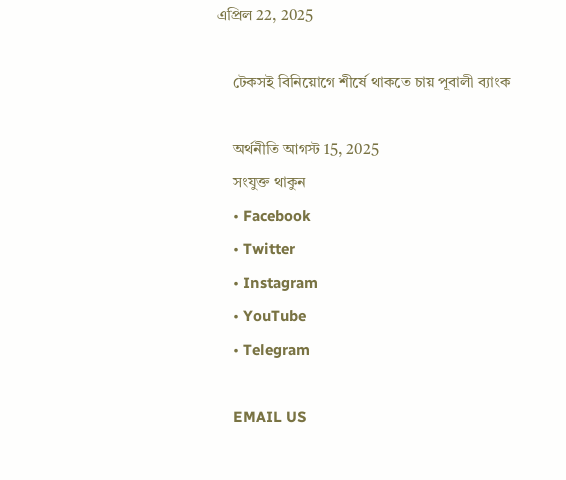এপ্রিল 22, 2025

    টেকসই বিনিয়োগে শীর্ষে থাকতে চায় পূবালী ব্যাংক

    অর্থনীতি আগস্ট 15, 2025
    সংযুক্ত থাকুন
    • Facebook
    • Twitter
    • Instagram
    • YouTube
    • Telegram

    EMAIL US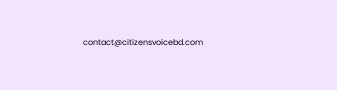contact@citizensvoicebd.com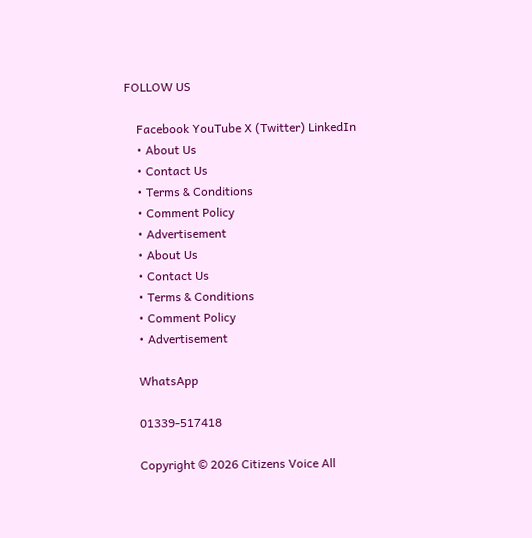FOLLOW US

    Facebook YouTube X (Twitter) LinkedIn
    • About Us
    • Contact Us
    • Terms & Conditions
    • Comment Policy
    • Advertisement
    • About Us
    • Contact Us
    • Terms & Conditions
    • Comment Policy
    • Advertisement

    WhatsApp

    01339-517418

    Copyright © 2026 Citizens Voice All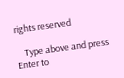rights reserved

    Type above and press Enter to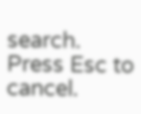search. Press Esc to cancel.